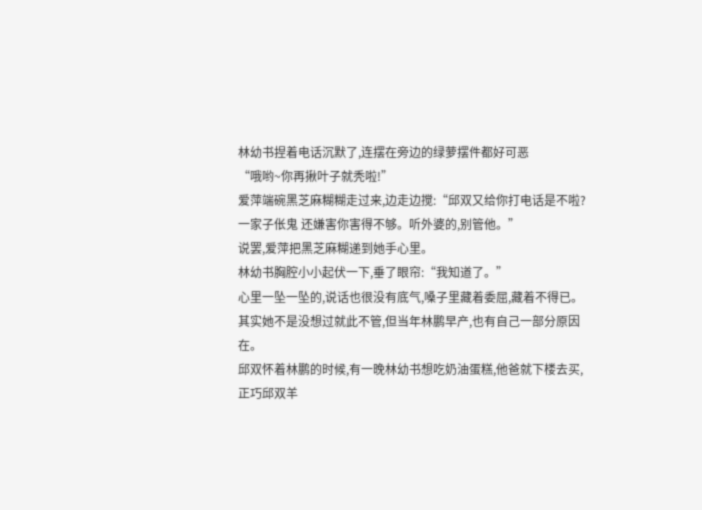林幼书捏着电话沉默了,连摆在旁边的绿萝摆件都好可恶
“哦哟~你再揪叶子就秃啦!”
爱萍端碗黑芝麻糊糊走过来,边走边搅:“邱双又给你打电话是不啦?一家子伥鬼 还嫌害你害得不够。听外婆的,别管他。”
说罢,爱萍把黑芝麻糊递到她手心里。
林幼书胸腔小小起伏一下,垂了眼帘:“我知道了。”
心里一坠一坠的,说话也很没有底气,嗓子里藏着委屈,藏着不得已。
其实她不是没想过就此不管,但当年林鹏早产,也有自己一部分原因在。
邱双怀着林鹏的时候,有一晚林幼书想吃奶油蛋糕,他爸就下楼去买,正巧邱双羊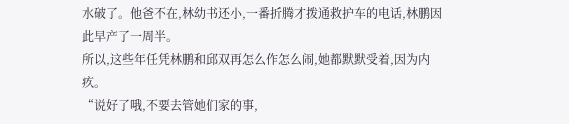水破了。他爸不在,林幼书还小,一番折腾才拨通救护车的电话,林鹏因此早产了一周半。
所以,这些年任凭林鹏和邱双再怎么作怎么闹,她都默默受着,因为内疚。
“说好了哦,不要去管她们家的事,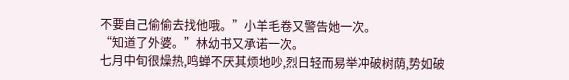不要自己偷偷去找他哦。”小羊毛卷又警告她一次。
“知道了外婆。”林幼书又承诺一次。
七月中旬很燥热,鸣蝉不厌其烦地吵,烈日轻而易举冲破树荫,势如破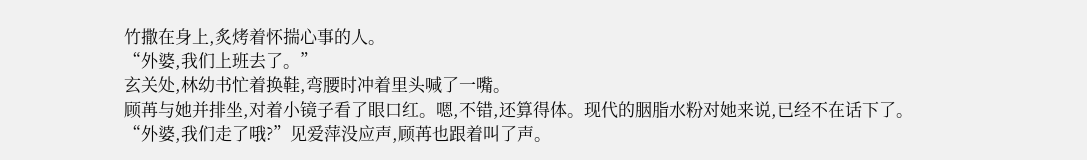竹撒在身上,炙烤着怀揣心事的人。
“外婆,我们上班去了。”
玄关处,林幼书忙着换鞋,弯腰时冲着里头喊了一嘴。
顾苒与她并排坐,对着小镜子看了眼口红。嗯,不错,还算得体。现代的胭脂水粉对她来说,已经不在话下了。
“外婆,我们走了哦?”见爱萍没应声,顾苒也跟着叫了声。